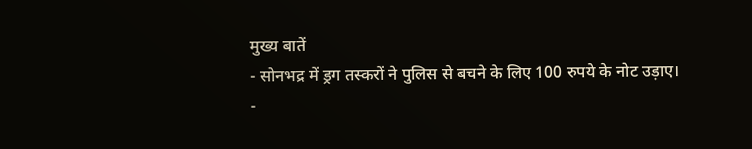मुख्य बातें
- सोनभद्र में ड्रग तस्करों ने पुलिस से बचने के लिए 100 रुपये के नोट उड़ाए।
-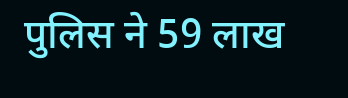पुलिस ने 59 लाख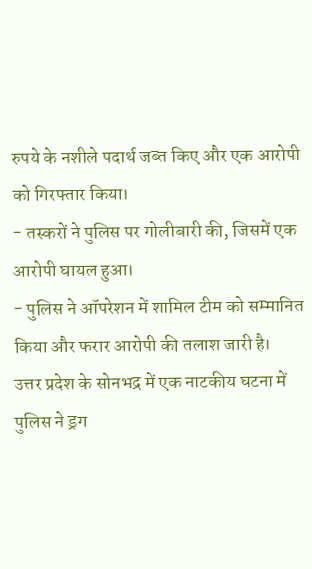रुपये के नशीले पदार्थ जब्त किए और एक आरोपी को गिरफ्तार किया।
- तस्करों ने पुलिस पर गोलीबारी की, जिसमें एक आरोपी घायल हुआ।
- पुलिस ने ऑपरेशन में शामिल टीम को सम्मानित किया और फरार आरोपी की तलाश जारी है।
उत्तर प्रदेश के सोनभद्र में एक नाटकीय घटना में पुलिस ने ड्रग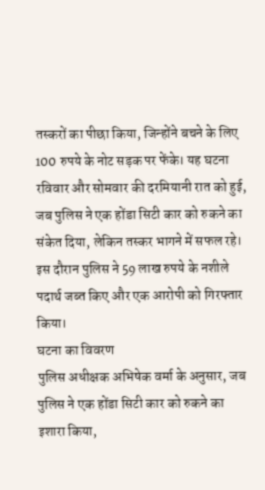तस्करों का पीछा किया, जिन्होंने बचने के लिए 100 रुपये के नोट सड़क पर फेंके। यह घटना रविवार और सोमवार की दरमियानी रात को हुई, जब पुलिस ने एक होंडा सिटी कार को रुकने का संकेत दिया, लेकिन तस्कर भागने में सफल रहे। इस दौरान पुलिस ने 59 लाख रुपये के नशीले पदार्थ जब्त किए और एक आरोपी को गिरफ्तार किया।
घटना का विवरण
पुलिस अधीक्षक अभिषेक वर्मा के अनुसार, जब पुलिस ने एक होंडा सिटी कार को रुकने का इशारा किया,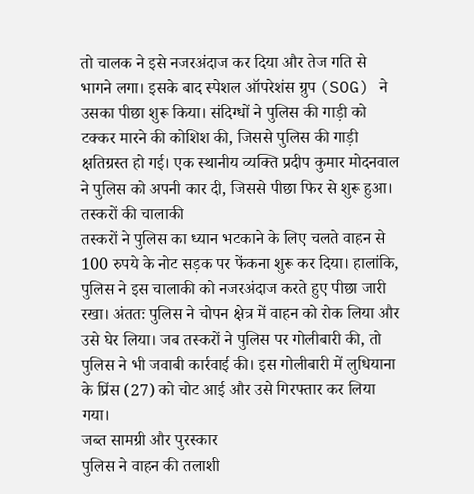तो चालक ने इसे नजरअंदाज कर दिया और तेज गति से भागने लगा। इसके बाद स्पेशल ऑपरेशंस ग्रुप (SOG) ने उसका पीछा शुरू किया। संदिग्धों ने पुलिस की गाड़ी को टक्कर मारने की कोशिश की, जिससे पुलिस की गाड़ी क्षतिग्रस्त हो गई। एक स्थानीय व्यक्ति प्रदीप कुमार मोदनवाल ने पुलिस को अपनी कार दी, जिससे पीछा फिर से शुरू हुआ।
तस्करों की चालाकी
तस्करों ने पुलिस का ध्यान भटकाने के लिए चलते वाहन से 100 रुपये के नोट सड़क पर फेंकना शुरू कर दिया। हालांकि, पुलिस ने इस चालाकी को नजरअंदाज करते हुए पीछा जारी रखा। अंततः पुलिस ने चोपन क्षेत्र में वाहन को रोक लिया और उसे घेर लिया। जब तस्करों ने पुलिस पर गोलीबारी की, तो पुलिस ने भी जवाबी कार्रवाई की। इस गोलीबारी में लुधियाना के प्रिंस (27) को चोट आई और उसे गिरफ्तार कर लिया गया।
जब्त सामग्री और पुरस्कार
पुलिस ने वाहन की तलाशी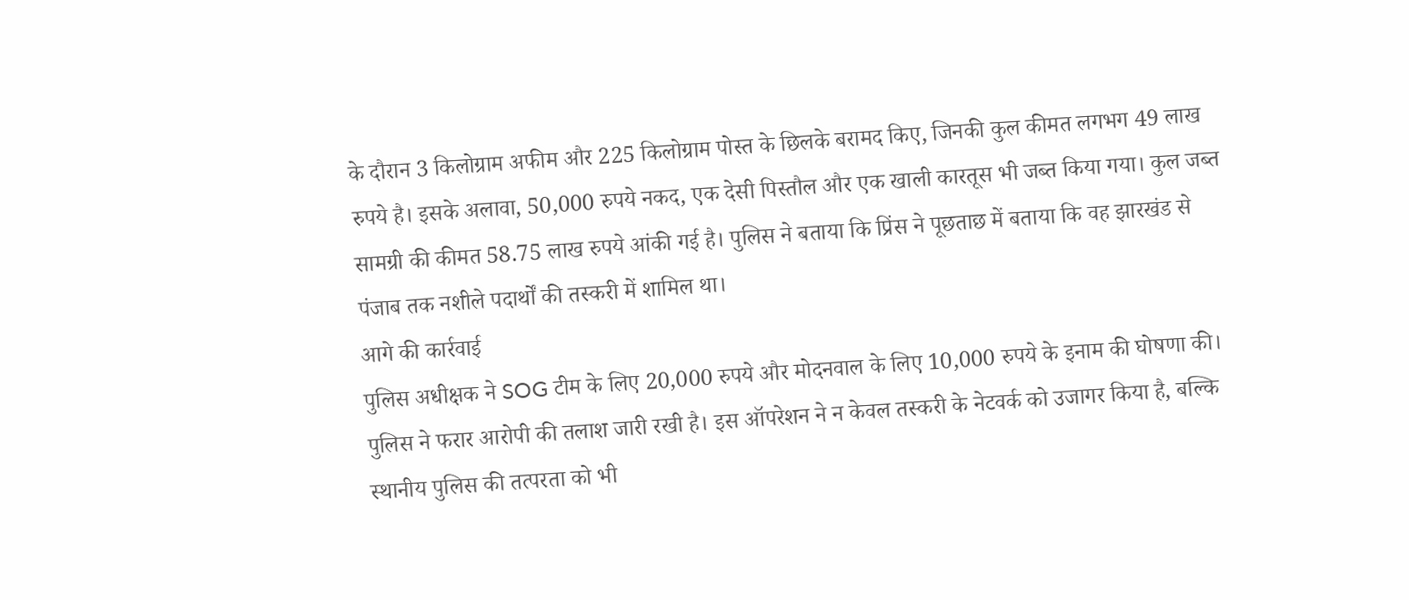के दौरान 3 किलोग्राम अफीम और 225 किलोग्राम पोस्त के छिलके बरामद किए, जिनकी कुल कीमत लगभग 49 लाख रुपये है। इसके अलावा, 50,000 रुपये नकद, एक देसी पिस्तौल और एक खाली कारतूस भी जब्त किया गया। कुल जब्त सामग्री की कीमत 58.75 लाख रुपये आंकी गई है। पुलिस ने बताया कि प्रिंस ने पूछताछ में बताया कि वह झारखंड से पंजाब तक नशीले पदार्थों की तस्करी में शामिल था।
आगे की कार्रवाई
पुलिस अधीक्षक ने SOG टीम के लिए 20,000 रुपये और मोदनवाल के लिए 10,000 रुपये के इनाम की घोषणा की। पुलिस ने फरार आरोपी की तलाश जारी रखी है। इस ऑपरेशन ने न केवल तस्करी के नेटवर्क को उजागर किया है, बल्कि स्थानीय पुलिस की तत्परता को भी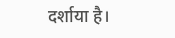दर्शाया है।